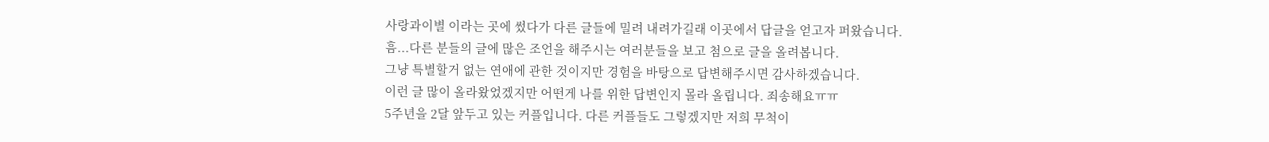사랑과이별 이라는 곳에 썼다가 다른 글들에 밀려 내려가길래 이곳에서 답글을 얻고자 퍼왔습니다.
흠...다른 분들의 글에 많은 조언을 해주시는 여러분들을 보고 첨으로 글을 올려봅니다.
그냥 특별할거 없는 연애에 관한 것이지만 경험을 바탕으로 답변해주시면 감사하겠습니다.
이런 글 많이 올라왔었겠지만 어떤게 나를 위한 답변인지 몰라 올립니다. 죄송해요ㅠㅠ
5주년을 2달 앞두고 있는 커플입니다. 다른 커플들도 그렇겠지만 저희 무척이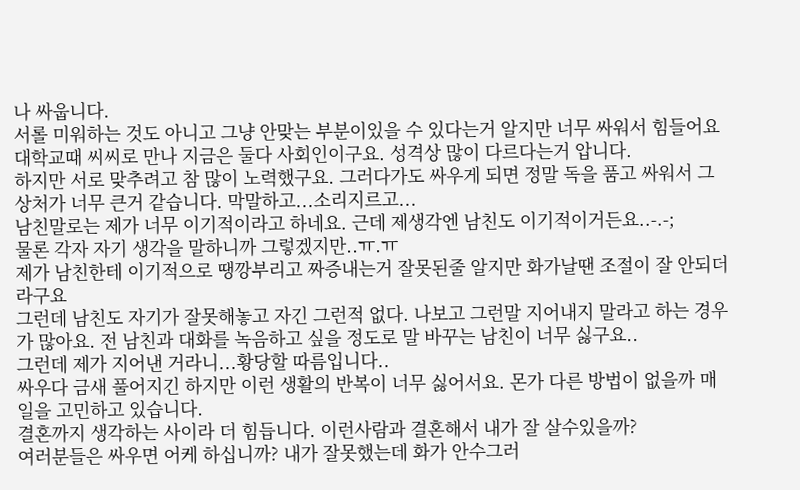나 싸웁니다.
서롤 미워하는 것도 아니고 그냥 안맞는 부분이있을 수 있다는거 알지만 너무 싸워서 힘들어요
대학교때 씨씨로 만나 지금은 둘다 사회인이구요. 성격상 많이 다르다는거 압니다.
하지만 서로 맞추려고 참 많이 노력했구요. 그러다가도 싸우게 되면 정말 독을 품고 싸워서 그 상처가 너무 큰거 같습니다. 막말하고...소리지르고...
남친말로는 제가 너무 이기적이라고 하네요. 근데 제생각엔 남친도 이기적이거든요..-.-;
물론 각자 자기 생각을 말하니까 그렇겠지만..ㅠ.ㅠ
제가 남친한테 이기적으로 땡깡부리고 짜증내는거 잘못된줄 알지만 화가날땐 조절이 잘 안되더라구요
그런데 남친도 자기가 잘못해놓고 자긴 그런적 없다. 나보고 그런말 지어내지 말라고 하는 경우가 많아요. 전 남친과 대화를 녹음하고 싶을 정도로 말 바꾸는 남친이 너무 싫구요..
그런데 제가 지어낸 거라니...황당할 따름입니다..
싸우다 금새 풀어지긴 하지만 이런 생활의 반복이 너무 싫어서요. 몬가 다른 방법이 없을까 매일을 고민하고 있습니다.
결혼까지 생각하는 사이라 더 힘듭니다. 이런사람과 결혼해서 내가 잘 살수있을까?
여러분들은 싸우면 어케 하십니까? 내가 잘못했는데 화가 안수그러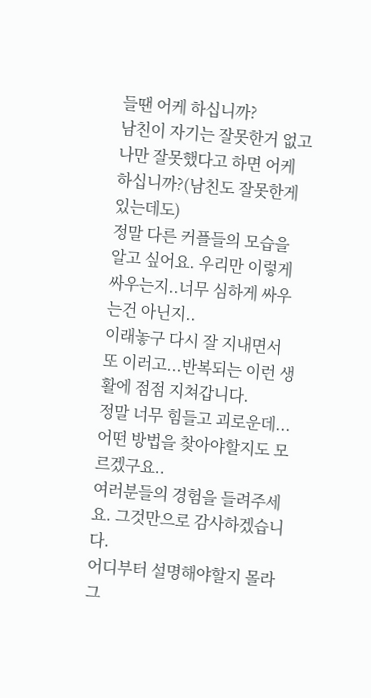들땐 어케 하십니까?
남친이 자기는 잘못한거 없고 나만 잘못했다고 하면 어케 하십니까?(남친도 잘못한게있는데도)
정말 다른 커플들의 모습을 알고 싶어요. 우리만 이렇게 싸우는지..너무 심하게 싸우는건 아닌지..
이래놓구 다시 잘 지내면서 또 이러고...반복되는 이런 생활에 점점 지쳐갑니다.
정말 너무 힘들고 괴로운데...어떤 방법을 찾아야할지도 모르겠구요..
여러분들의 경험을 들려주세요. 그것만으로 감사하겠습니다.
어디부터 설명해야할지 몰라 그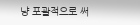냥 포괄적으로 써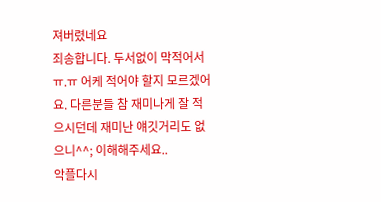져버렸네요
죄송합니다. 두서없이 막적어서ㅠ.ㅠ 어케 적어야 할지 모르겠어요. 다른분들 참 재미나게 잘 적으시던데 재미난 얘깃거리도 없으니^^; 이해해주세요..
악플다시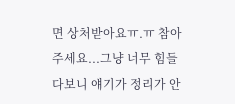면 상처받아요ㅠ.ㅠ 참아주세요...그냥 너무 힘들다보니 얘기가 정리가 안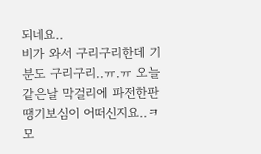되네요..
비가 와서 구리구리한데 기분도 구리구리..ㅠ.ㅠ 오늘같은날 막걸리에 파전한판 땡기보심이 어떠신지요..ㅋ 모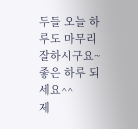두들 오늘 하루도 마무리 잘하시구요~좋은 하루 되세요^^
제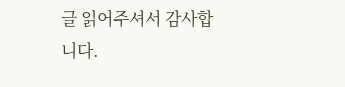글 읽어주셔서 감사합니다.